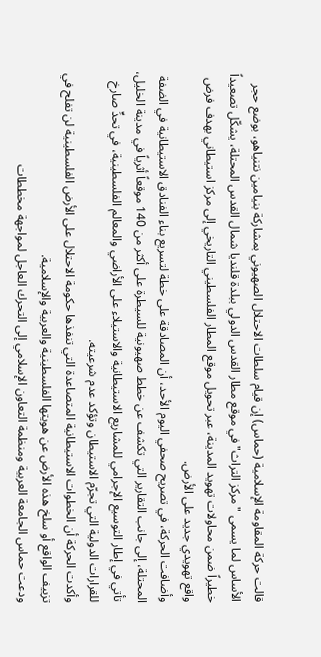قالت حركة المقاومة الإسلامية (حماس) إن قيام سلطات الاحتلال الصهيوني بمشاركة بنيامين نتنياهو، بوضع حجر الأساس لما يسمى "مركز التراث" في موقع مطار القدس الدولي ببلدة قلنديا شمال القدس المحتلة، يشكّل تصعيداً خطيراً ضمن محاولات تهويد المدينة، عبر تحويل موقع المطار الفلسطيني التاريخي إلى مركز استيطاني بهدف فرض واقع تهويدي جديد على الأرض.
وأضافت الحركة، في تصريح صحفي اليوم الأحد، أن المصادقة على خطة لتسريع بناء الفنادق الاستيطانية في الضفة المحتلة، إلى جانب التقارير التي تكشف عن خطط صهيونية للسيطرة على أكثر من 140 موقعاً أثرياً في مدينة الخليل، تأتي في إطار التوسيع الإجرامي للمشاريع الاستيطانية والاستيلاء على الأراضي والمعالم الفلسطينية، في تحدٍّ صارخ للقرارات الدولية التي تجرّم الاستيطان وتؤكد عدم شرعيته.
وأكدت الحركة أن الخطوات الاستيطانية المتصاعدة التي تنفذها حكومة الاحتلال على الأرض الفلسطينية لن تفلح في تزييف الواقع أو سلخ هذه الأرض عن هويتها الفلسطينية والعربية والإسلامية.
ودعت حماس الجامعة العربية ومنظمة التعاون الإسلامي إلى التحرك العاجل لمواجهة مخططات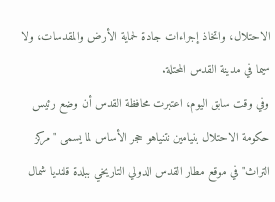الاحتلال، واتخاذ إجراءات جادة لحماية الأرض والمقدسات، ولا سيما في مدينة القدس المحتلة.
وفي وقت سابق اليوم، اعتبرت محافظة القدس أن وضع رئيس حكومة الاحتلال بنيامين نتنياهو حجر الأساس لما يسمى "مركز التراث" في موقع مطار القدس الدولي التاريخي ببلدة قلنديا شمال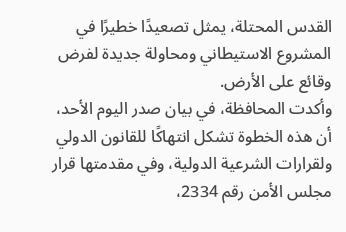القدس المحتلة، يمثل تصعيدًا خطيرًا في المشروع الاستيطاني ومحاولة جديدة لفرض وقائع على الأرض.
وأكدت المحافظة، في بيان صدر اليوم الأحد، أن هذه الخطوة تشكل انتهاكًا للقانون الدولي ولقرارات الشرعية الدولية، وفي مقدمتها قرار مجلس الأمن رقم 2334،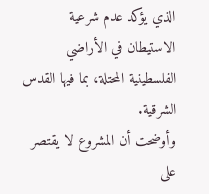الذي يؤكد عدم شرعية الاستيطان في الأراضي الفلسطينية المحتلة، بما فيها القدس الشرقية.
وأوضحت أن المشروع لا يقتصر على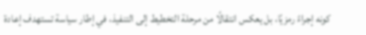كونه إجراءً رمزيًا، بل يعكس انتقالًا من مرحلة التخطيط إلى التنفيذ، في إطار سياسة تستهدف إعادة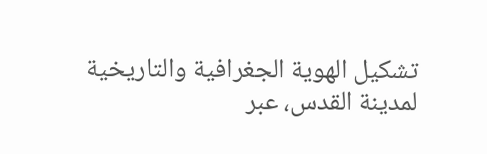تشكيل الهوية الجغرافية والتاريخية لمدينة القدس، عبر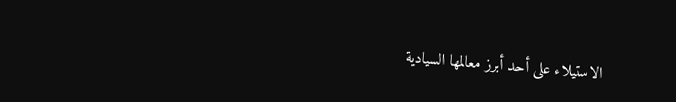الاستيلاء على أحد أبرز معالمها السيادية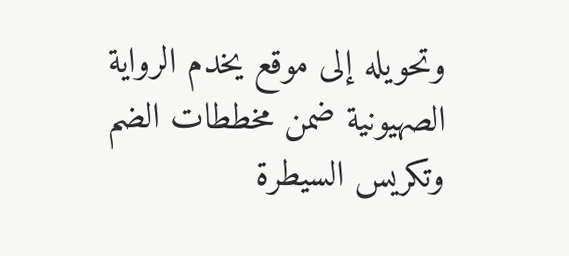وتحويله إلى موقع يخدم الرواية الصهيونية ضمن مخططات الضم وتكريس السيطرة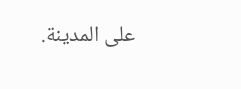على المدينة.